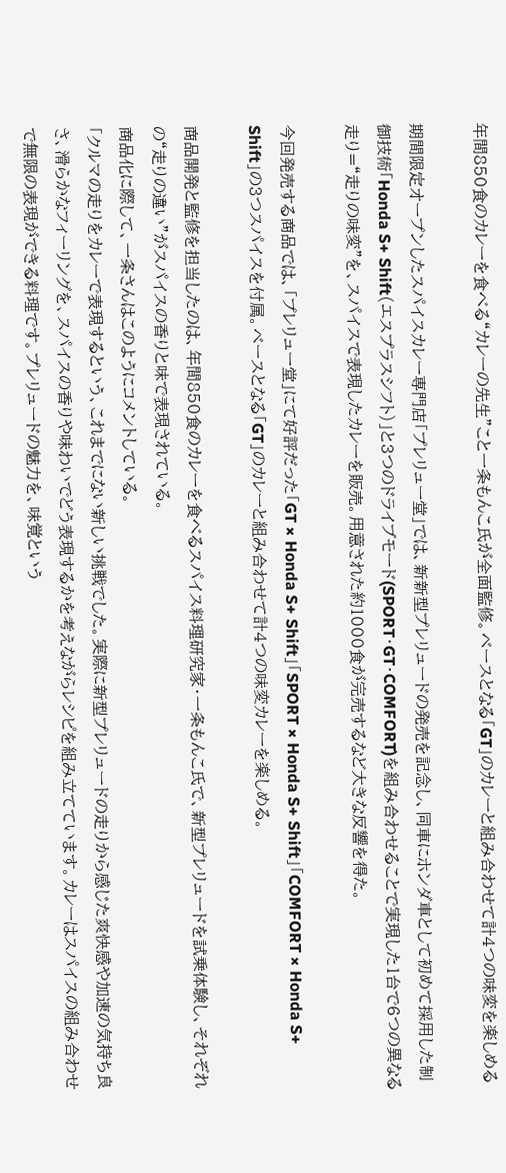年間850食のカレーを食べる“カレーの先生”こと一条もんこ氏が全面監修。ベースとなる「GT」のカレーと組み合わせて計4つの味変を楽しめる

期間限定オープンしたスパイスカレー専門店「プレリュー堂」では、新新型プレリュードの発売を記念し、同車にホンダ車として初めて採用した制御技術「Honda S+ Shift(エスプラスシフト)」と3つのドライブモード(SPORT・GT・COMFORT)を組み合わせることで実現した1台で6つの異なる走り=“走りの味変”を、スパイスで表現したカレーを販売。用意された約1000食が完売するなど大きな反響を得た。

今回発売する商品では、「プレリュー堂」にて好評だった「GT × Honda S+ Shift」「SPORT × Honda S+ Shift」「COMFORT × Honda S+ Shift」の3つスパイスを付属。ベースとなる「GT」のカレーと組み合わせて計4つの味変カレーを楽しめる。

商品開発と監修を担当したのは、年間850食のカレーを食べるスパイス料理研究家・一条もんこ氏で、新型プレリュードを試乗体験し、それぞれの“走りの違い”がスパイスの香りと味で表現されている。
商品化に際して、一条さんはこのようにコメントしている。
「クルマの走りをカレーで表現するという、これまでにない新しい挑戦でした。実際に新型プレリュードの走りから感じた爽快感や加速の気持ち良さ、滑らかなフィーリングを、スパイスの香りや味わいでどう表現するかを考えながらレシピを組み立てています。カレーはスパイスの組み合わせで無限の表現ができる料理です。プレリュードの魅力を、味覚という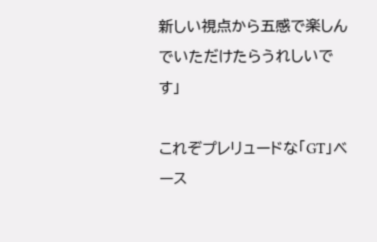新しい視点から五感で楽しんでいただけたらうれしいです」

これぞプレリュードな「GT」ベース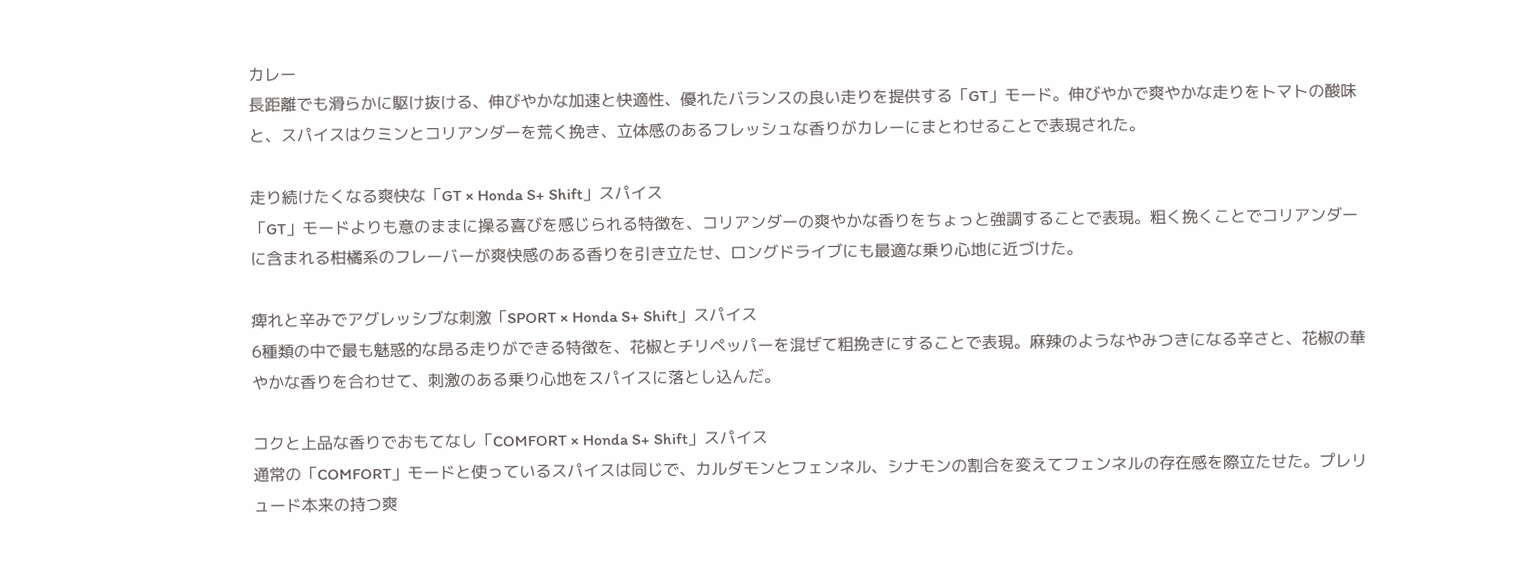カレー
長距離でも滑らかに駆け抜ける、伸びやかな加速と快適性、優れたバランスの良い走りを提供する「GT」モード。伸びやかで爽やかな走りをトマトの酸味と、スパイスはクミンとコリアンダーを荒く挽き、立体感のあるフレッシュな香りがカレーにまとわせることで表現された。

走り続けたくなる爽快な「GT × Honda S+ Shift」スパイス
「GT」モードよりも意のままに操る喜びを感じられる特徴を、コリアンダーの爽やかな香りをちょっと強調することで表現。粗く挽くことでコリアンダーに含まれる柑橘系のフレーバーが爽快感のある香りを引き立たせ、ロングドライブにも最適な乗り心地に近づけた。

痺れと辛みでアグレッシブな刺激「SPORT × Honda S+ Shift」スパイス
6種類の中で最も魅惑的な昂る走りができる特徴を、花椒とチリペッパーを混ぜて粗挽きにすることで表現。麻辣のようなやみつきになる辛さと、花椒の華やかな香りを合わせて、刺激のある乗り心地をスパイスに落とし込んだ。

コクと上品な香りでおもてなし「COMFORT × Honda S+ Shift」スパイス
通常の「COMFORT」モードと使っているスパイスは同じで、カルダモンとフェンネル、シナモンの割合を変えてフェンネルの存在感を際立たせた。プレリュード本来の持つ爽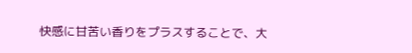快感に甘苦い香りをプラスすることで、大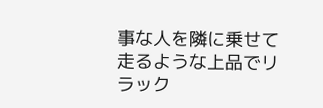事な人を隣に乗せて走るような上品でリラック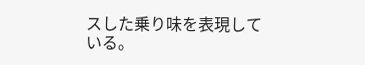スした乗り味を表現している。